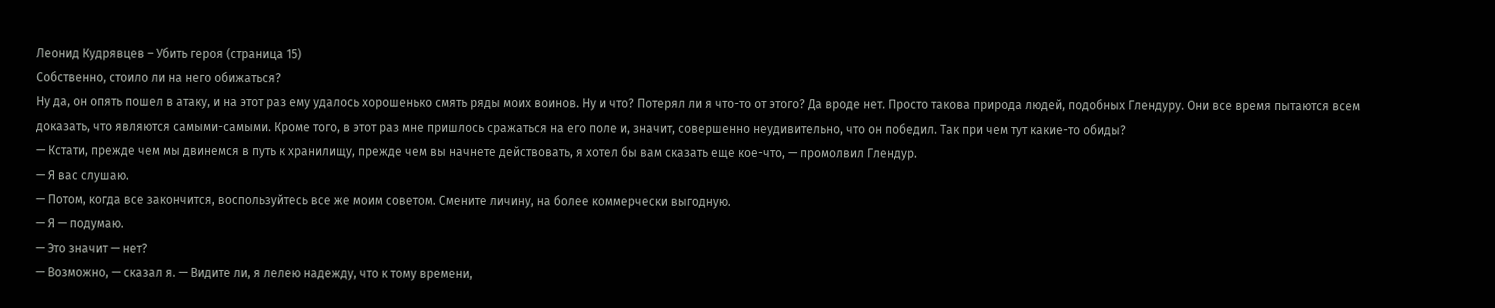Леонид Кудрявцев – Убить героя (страница 15)
Собственно, стоило ли на него обижаться?
Ну да, он опять пошел в атаку, и на этот раз ему удалось хорошенько смять ряды моих воинов. Ну и что? Потерял ли я что-то от этого? Да вроде нет. Просто такова природа людей, подобных Глендуру. Они все время пытаются всем доказать, что являются самыми-самыми. Кроме того, в этот раз мне пришлось сражаться на его поле и, значит, совершенно неудивительно, что он победил. Так при чем тут какие-то обиды?
— Кстати, прежде чем мы двинемся в путь к хранилищу, прежде чем вы начнете действовать, я хотел бы вам сказать еще кое-что, — промолвил Глендур.
— Я вас слушаю.
— Потом, когда все закончится, воспользуйтесь все же моим советом. Смените личину, на более коммерчески выгодную.
— Я — подумаю.
— Это значит — нет?
— Возможно, — сказал я. — Видите ли, я лелею надежду, что к тому времени,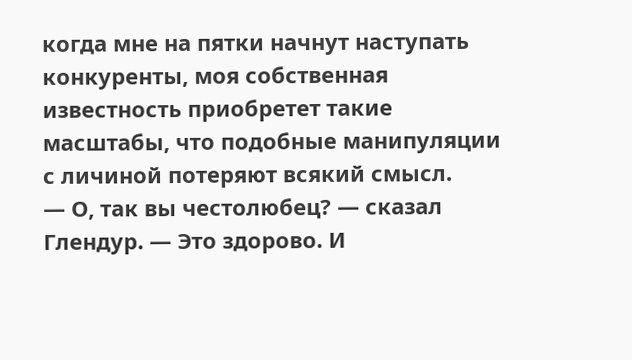когда мне на пятки начнут наступать конкуренты, моя собственная известность приобретет такие масштабы, что подобные манипуляции с личиной потеряют всякий смысл.
— О, так вы честолюбец? — сказал Глендур. — Это здорово. И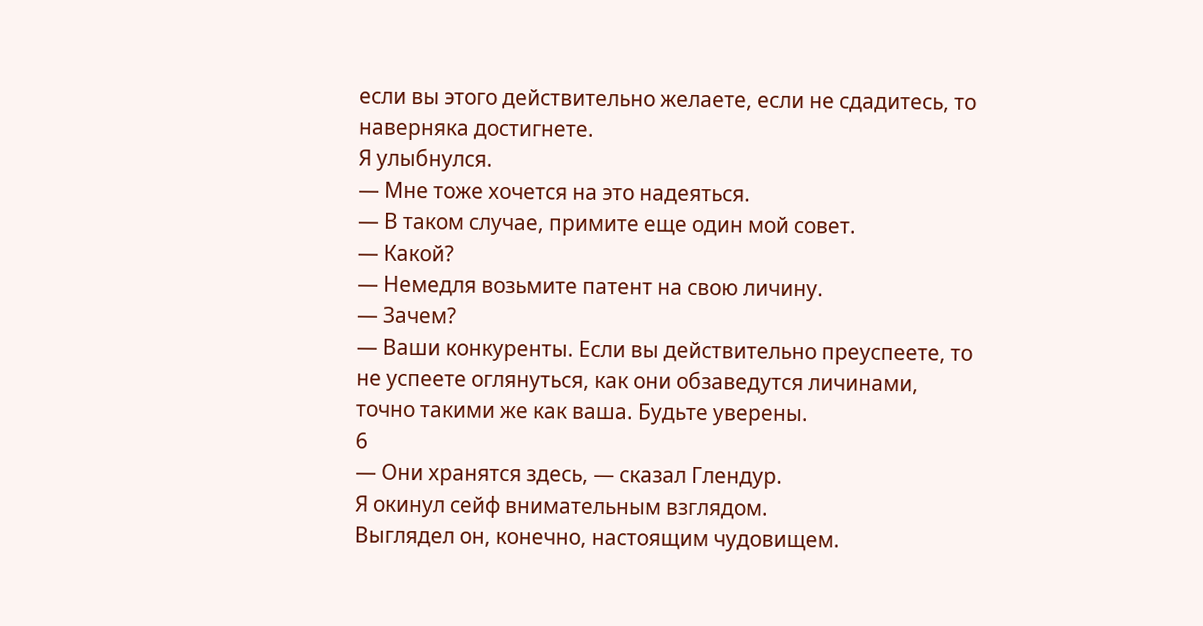если вы этого действительно желаете, если не сдадитесь, то наверняка достигнете.
Я улыбнулся.
— Мне тоже хочется на это надеяться.
— В таком случае, примите еще один мой совет.
— Какой?
— Немедля возьмите патент на свою личину.
— Зачем?
— Ваши конкуренты. Если вы действительно преуспеете, то не успеете оглянуться, как они обзаведутся личинами, точно такими же как ваша. Будьте уверены.
6
— Они хранятся здесь, — сказал Глендур.
Я окинул сейф внимательным взглядом.
Выглядел он, конечно, настоящим чудовищем.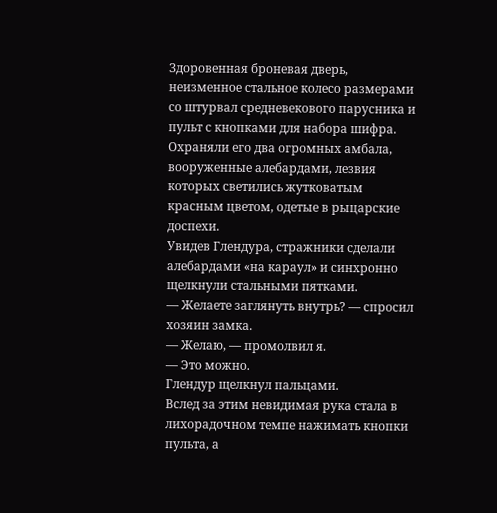Здоровенная броневая дверь, неизменное стальное колесо размерами со штурвал средневекового парусника и пульт с кнопками для набора шифра. Охраняли его два огромных амбала, вооруженные алебардами, лезвия которых светились жутковатым красным цветом, одетые в рыцарские доспехи.
Увидев Глендура, стражники сделали алебардами «на караул» и синхронно щелкнули стальными пятками.
— Желаете заглянуть внутрь? — спросил хозяин замка.
— Желаю, — промолвил я.
— Это можно.
Глендур щелкнул пальцами.
Вслед за этим невидимая рука стала в лихорадочном темпе нажимать кнопки пульта, а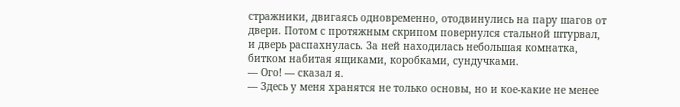стражники, двигаясь одновременно, отодвинулись на пару шагов от двери. Потом с протяжным скрипом повернулся стальной штурвал, и дверь распахнулась. За ней находилась небольшая комнатка, битком набитая ящиками, коробками, сундучками.
— Ого! — сказал я.
— Здесь у меня хранятся не только основы, но и кое-какие не менее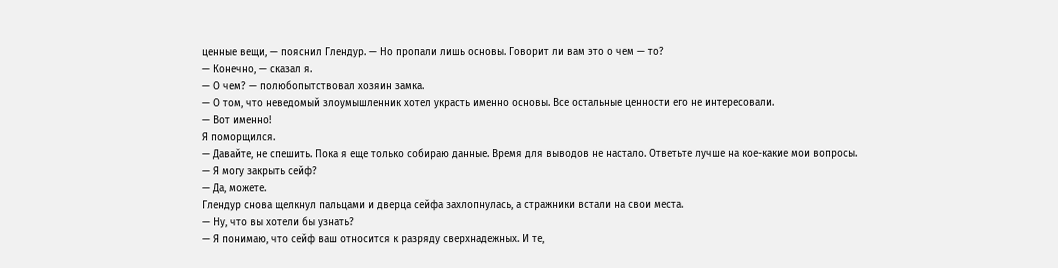ценные вещи, — пояснил Глендур. — Но пропали лишь основы. Говорит ли вам это о чем — то?
— Конечно, — сказал я.
— О чем? — полюбопытствовал хозяин замка.
— О том, что неведомый злоумышленник хотел украсть именно основы. Все остальные ценности его не интересовали.
— Вот именно!
Я поморщился.
— Давайте, не спешить. Пока я еще только собираю данные. Время для выводов не настало. Ответьте лучше на кое-какие мои вопросы.
— Я могу закрыть сейф?
— Да, можете.
Глендур снова щелкнул пальцами и дверца сейфа захлопнулась, а стражники встали на свои места.
— Ну, что вы хотели бы узнать?
— Я понимаю, что сейф ваш относится к разряду сверхнадежных. И те,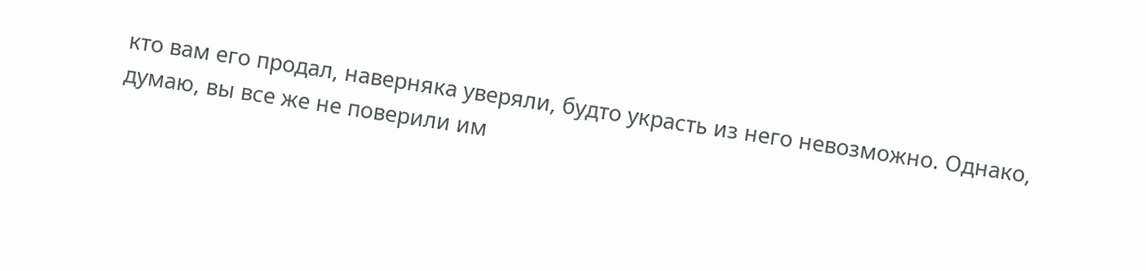кто вам его продал, наверняка уверяли, будто украсть из него невозможно. Однако, думаю, вы все же не поверили им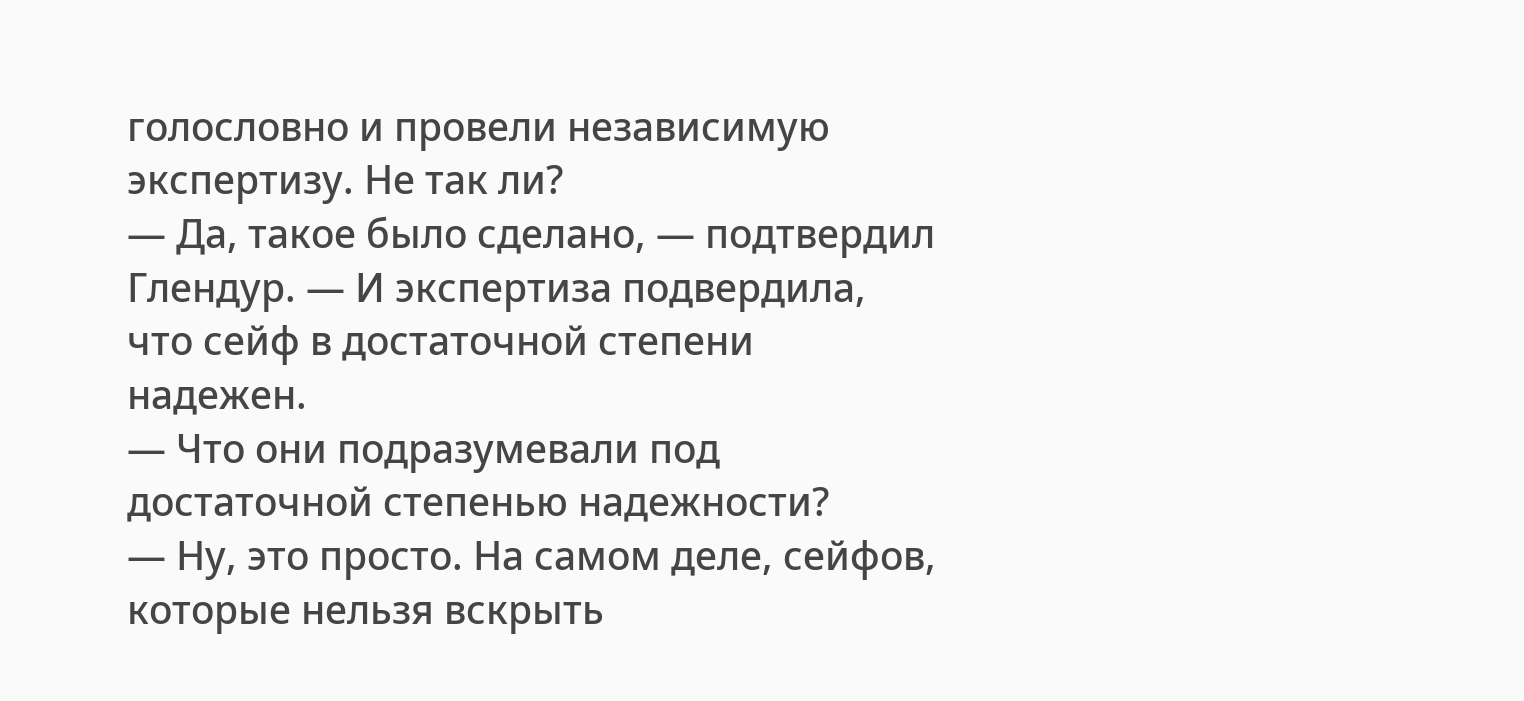голословно и провели независимую экспертизу. Не так ли?
— Да, такое было сделано, — подтвердил Глендур. — И экспертиза подвердила, что сейф в достаточной степени надежен.
— Что они подразумевали под достаточной степенью надежности?
— Ну, это просто. На самом деле, сейфов, которые нельзя вскрыть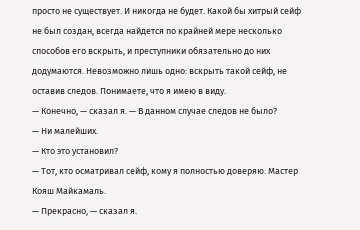просто не существует. И никогда не будет. Какой бы хитрый сейф не был создан, всегда найдется по крайней мере несколько способов его вскрыть, и преступники обязательно до них додумаются. Невозможно лишь одно: вскрыть такой сейф, не оставив следов. Понимаете, что я имею в виду.
— Конечно, — сказал я. — В данном случае следов не было?
— Ни малейших.
— Кто это установил?
— Тот, кто осматривал сейф, кому я полностью доверяю. Мастер Кояш Майкамаль.
— Прекрасно, — сказал я.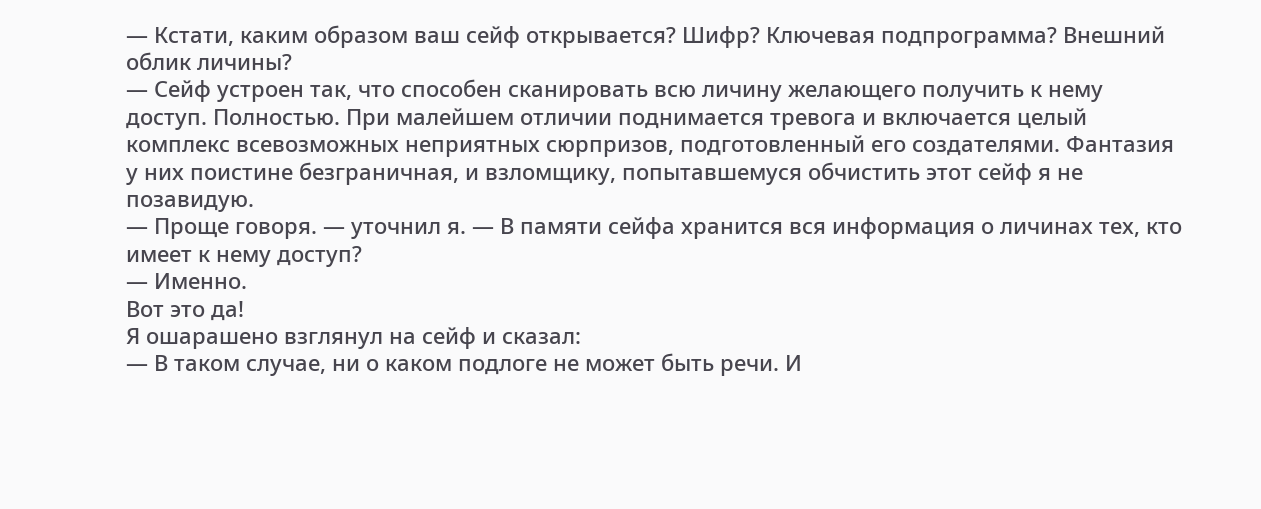— Кстати, каким образом ваш сейф открывается? Шифр? Ключевая подпрограмма? Внешний облик личины?
— Сейф устроен так, что способен сканировать всю личину желающего получить к нему доступ. Полностью. При малейшем отличии поднимается тревога и включается целый комплекс всевозможных неприятных сюрпризов, подготовленный его создателями. Фантазия у них поистине безграничная, и взломщику, попытавшемуся обчистить этот сейф я не позавидую.
— Проще говоря. — уточнил я. — В памяти сейфа хранится вся информация о личинах тех, кто имеет к нему доступ?
— Именно.
Вот это да!
Я ошарашено взглянул на сейф и сказал:
— В таком случае, ни о каком подлоге не может быть речи. И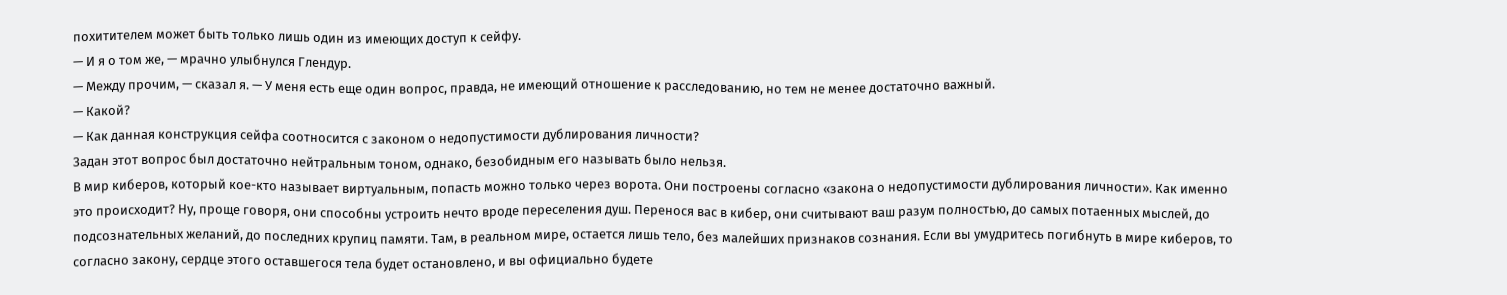похитителем может быть только лишь один из имеющих доступ к сейфу.
— И я о том же, — мрачно улыбнулся Глендур.
— Между прочим, — сказал я. — У меня есть еще один вопрос, правда, не имеющий отношение к расследованию, но тем не менее достаточно важный.
— Какой?
— Как данная конструкция сейфа соотносится с законом о недопустимости дублирования личности?
Задан этот вопрос был достаточно нейтральным тоном, однако, безобидным его называть было нельзя.
В мир киберов, который кое-кто называет виртуальным, попасть можно только через ворота. Они построены согласно «закона о недопустимости дублирования личности». Как именно это происходит? Ну, проще говоря, они способны устроить нечто вроде переселения душ. Перенося вас в кибер, они считывают ваш разум полностью, до самых потаенных мыслей, до подсознательных желаний, до последних крупиц памяти. Там, в реальном мире, остается лишь тело, без малейших признаков сознания. Если вы умудритесь погибнуть в мире киберов, то согласно закону, сердце этого оставшегося тела будет остановлено, и вы официально будете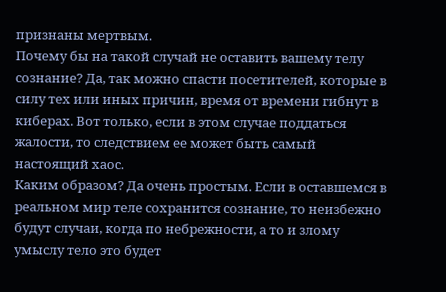признаны мертвым.
Почему бы на такой случай не оставить вашему телу сознание? Да, так можно спасти посетителей, которые в силу тех или иных причин, время от времени гибнут в киберах. Вот только, если в этом случае поддаться жалости, то следствием ее может быть самый настоящий хаос.
Каким образом? Да очень простым. Если в оставшемся в реальном мир теле сохранится сознание, то неизбежно будут случаи, когда по небрежности, а то и злому умыслу тело это будет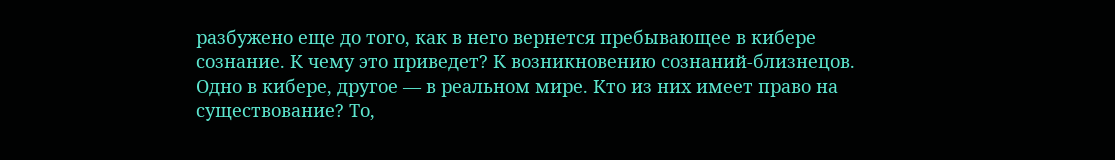разбужено еще до того, как в него вернется пребывающее в кибере сознание. К чему это приведет? К возникновению сознаний-близнецов. Одно в кибере, другое — в реальном мире. Кто из них имеет право на существование? То,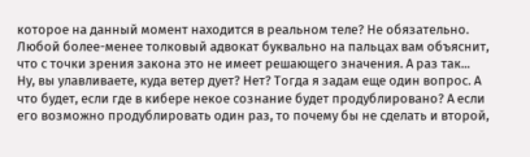которое на данный момент находится в реальном теле? Не обязательно. Любой более-менее толковый адвокат буквально на пальцах вам объяснит, что с точки зрения закона это не имеет решающего значения. А раз так...
Ну, вы улавливаете, куда ветер дует? Нет? Тогда я задам еще один вопрос. А что будет, если где в кибере некое сознание будет продублировано? А если его возможно продублировать один раз, то почему бы не сделать и второй,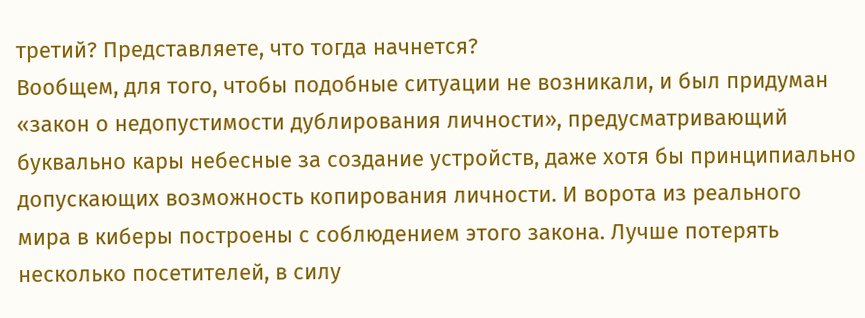третий? Представляете, что тогда начнется?
Вообщем, для того, чтобы подобные ситуации не возникали, и был придуман «закон о недопустимости дублирования личности», предусматривающий буквально кары небесные за создание устройств, даже хотя бы принципиально допускающих возможность копирования личности. И ворота из реального мира в киберы построены с соблюдением этого закона. Лучше потерять несколько посетителей, в силу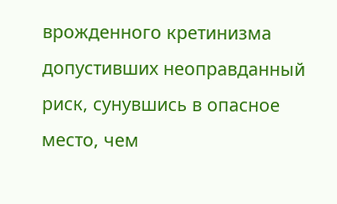врожденного кретинизма допустивших неоправданный риск, сунувшись в опасное место, чем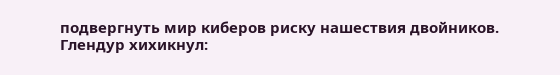подвергнуть мир киберов риску нашествия двойников.
Глендур хихикнул: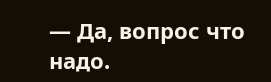— Да, вопрос что надо.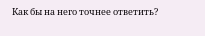Как бы на него точнее ответить?